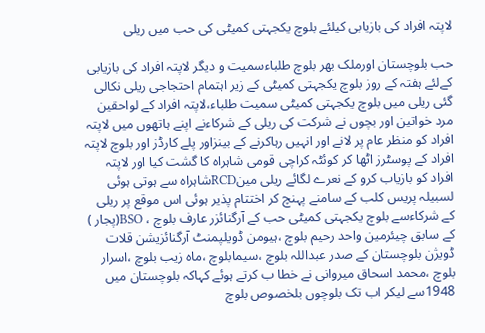لاپتہ افراد کی بازیابی کیلئے بلوچ یکجہتی کمیٹی کی حب میں ریلی

حب بلوچستان اورملک بھر بلوچ طلباءسمیت و دیگر لاپتہ افراد کی بازیابی کےلئے ہفتہ کے روز بلوچ یکجہتی کمیٹی کے زیر اہتمام احتجاجی ریلی نکالی گئی ریلی میں بلوچ یکجہتی کمیٹی سمیت طلباء،لاپتہ افراد کے لواحقین مرد خواتین اور بچوں نے شرکت کی ریلی کے شرکاءنے اپنے ہاتھوں میں لاپتہ افراد کو منظر عام پر لانے اور انہیں رہاکرنے کے بینزاور پلے کارڈز اور بلوچ لاپتہ افراد کے پوسٹرز اٹھا کر کوئٹہ کراچی قومی شاہراہ کا گشت کیا اور لاپتہ افراد کو بازیاب کرو کے نعرے لگائے ریلی مینRCDشاہراہ سے ہوتی ہوئی لسبیلہ پریس کلب کے سامنے پہنچ کر اختتام پذیر ہوئی اس موقع پر ریلی کے شرکاءسے بلوچ یکجہتی کمیٹی حب کے آرگنائزر عارف بلوچ ، BSO(پجار ) کے سابق چیئرمین واحد رحیم بلوچ ،ہیومن ڈویلپمنٹ آرگنائزیشن قلات ڈویژن بلوچستان کے صدر عبداللہ بلوچ ،سیمابلوچ ،ماہ زیب بلوچ ،اسرار بلوچ ،محمد اسحاق میروانی نے خطا ب کرتے ہوئے کہاکہ بلوچستان میں 1948سے لیکر اب تک بلوچوں بلخصوص بلوچ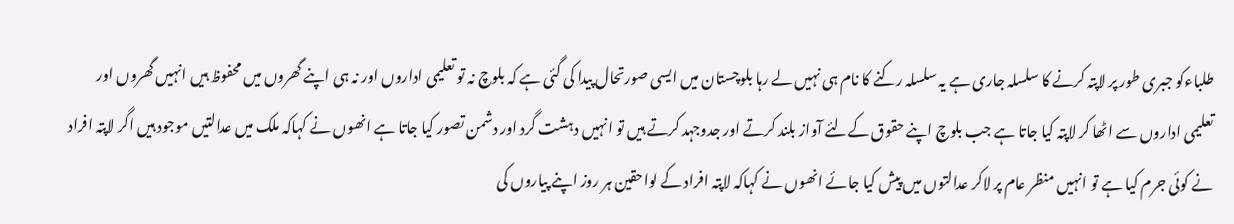طلباءکو جبری طور پر لاپتہ کرنے کا سلسلہ جاری ہے یہ سلسلہ رکنے کا نام ہی نہیں لے رہا بلوچستان میں ایسی صورتحال پیدا کی گئی ہے کہ بلوچ نہ تو تعلیمی اداروں اور نہ ہی اپنے گھروں میں محفوظ ہیں انہیں گھروں اور تعلیمی اداروں سے اٹھا کر لاپتہ کیا جاتا ہے جب بلوچ اپنے حقوق کےلئے آواز بلند کرتے اور جدوجہد کرتے ہیں تو انہیں دہشت گرد اور دشمن تصور کیا جاتا ہے انھوں نے کہاکہ ملک میں عدالتیں موجود ہیں اگر لاپتہ افراد نے کوئی جرم کیا ہے تو انہیں منظر عام پر لاکر عدالتوں میں پیش کیا جائے انھوں نے کہاکہ لاپتہ افراد کے لواحقین ہر روز اپنے پیاروں کی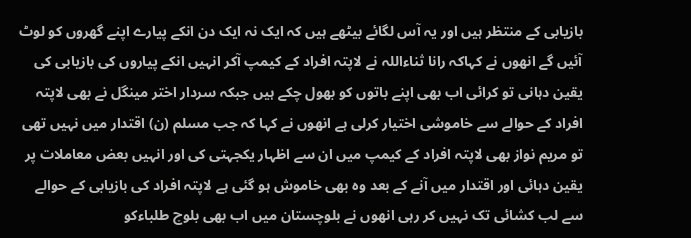بازیابی کے منتظر ہیں اور یہ آس لگائے بیٹھے ہیں کہ ایک نہ ایک دن انکے پیارے اپنے گھروں کو لوٹ آئیں گے انھوں نے کہاکہ رانا ثناءاللہ نے لاپتہ افراد کے کیمپ آکر انہیں انکے پیاروں کی بازیابی کی یقین دہانی تو کرائی اب بھی اپنے باتوں کو بھول چکے ہیں جبکہ سردار اختر مینگل نے بھی لاپتہ افراد کے حوالے سے خاموشی اختیار کرلی ہے انھوں نے کہا کہ جب مسلم (ن) اقتدار میں نہیں تھی تو مریم نواز بھی لاپتہ افراد کے کیمپ میں ان سے اظہار یکجہتی کی اور انہیں بعض معاملات پر یقین دہائی اور اقتدار میں آنے کے بعد وہ بھی خاموش ہو گئی ہے لاپتہ افراد کی بازیابی کے حوالے سے لب کشائی تک نہیں کر رہی انھوں نے بلوچستان میں اب بھی بلوچ طلباءکو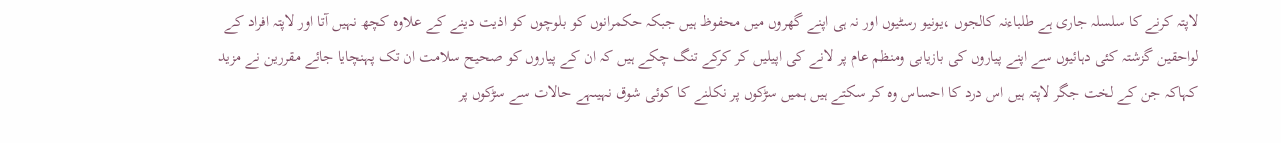لاپتہ کرنے کا سلسلہ جاری ہے طلباءنہ کالجوں ،یونیو رسٹیوں اور نہ ہی اپنے گھروں میں محفوظ ہیں جبکہ حکمرانوں کو بلوچوں کو اذیت دینے کے علاوہ کچھ نہیں آتا اور لاپتہ افراد کے لواحقین گزشتہ کئی دہائیوں سے اپنے پیاروں کی بازیابی ومنظم عام پر لانے کی اپیلیں کر کرکے تنگ چکے ہیں کہ ان کے پیاروں کو صحیح سلامت ان تک پہنچایا جائے مقررین نے مزید کہاکہ جن کے لخت جگر لاپتہ ہیں اس درد کا احساس وہ کر سکتے ہیں ہمیں سڑکوں پر نکلنے کا کوئی شوق نہیںہے حالات سے سڑکوں پر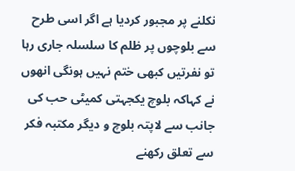نکلنے پر مجبور کردیا ہے اگر اسی طرح سے بلوچوں پر ظلم کا سلسلہ جاری رہا تو نفرتیں کبھی ختم نہیں ہونگی انھوں نے کہاکہ بلوچ یکجہتی کمیٹی حب کی جانب سے لاپتہ بلوچ و دیگر مکتبہ فکر سے تعلق رکھنے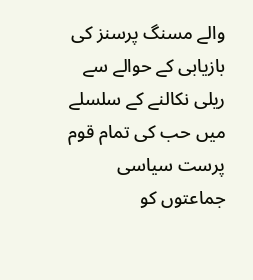والے مسنگ پرسنز کی بازیابی کے حوالے سے ریلی نکالنے کے سلسلے میں حب کی تمام قوم پرست سیاسی جماعتوں کو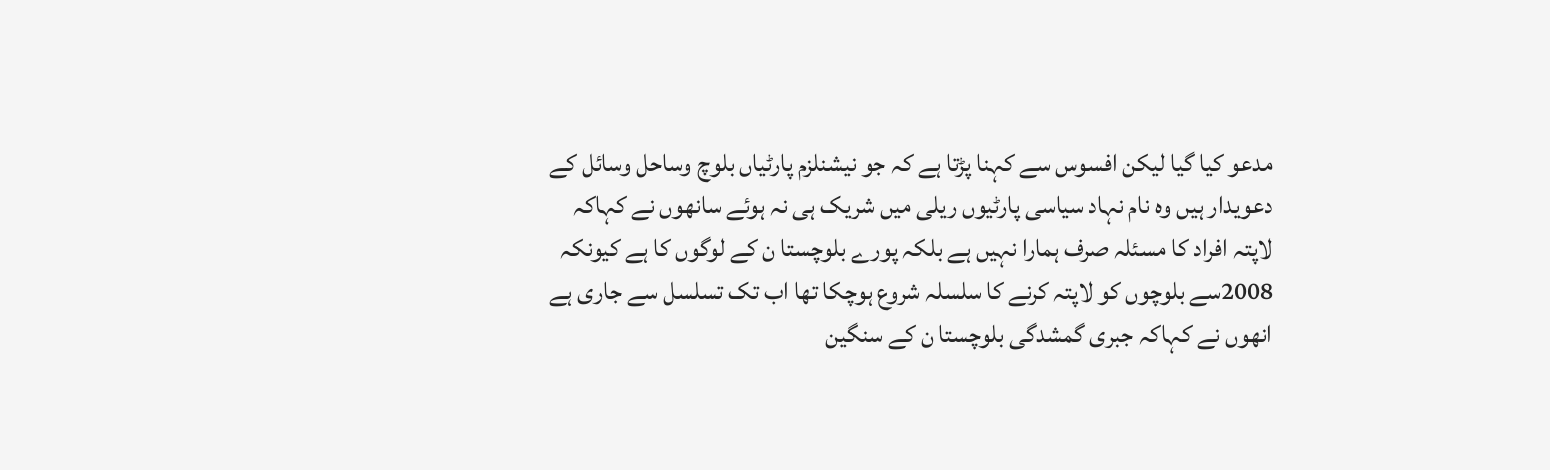مدعو کیا گیا لیکن افسوس سے کہنا پڑتا ہے کہ جو نیشنلزم پارٹیاں بلوچ وساحل وسائل کے دعویدار ہیں وہ نام نہاد سیاسی پارٹیوں ریلی میں شریک ہی نہ ہوئے سانھوں نے کہاکہ لاپتہ افراد کا مسئلہ صرف ہمارا نہیں ہے بلکہ پورے بلوچستا ن کے لوگوں کا ہے کیونکہ 2008سے بلوچوں کو لاپتہ کرنے کا سلسلہ شروع ہوچکا تھا اب تک تسلسل سے جاری ہے انھوں نے کہاکہ جبری گمشدگی بلوچستا ن کے سنگین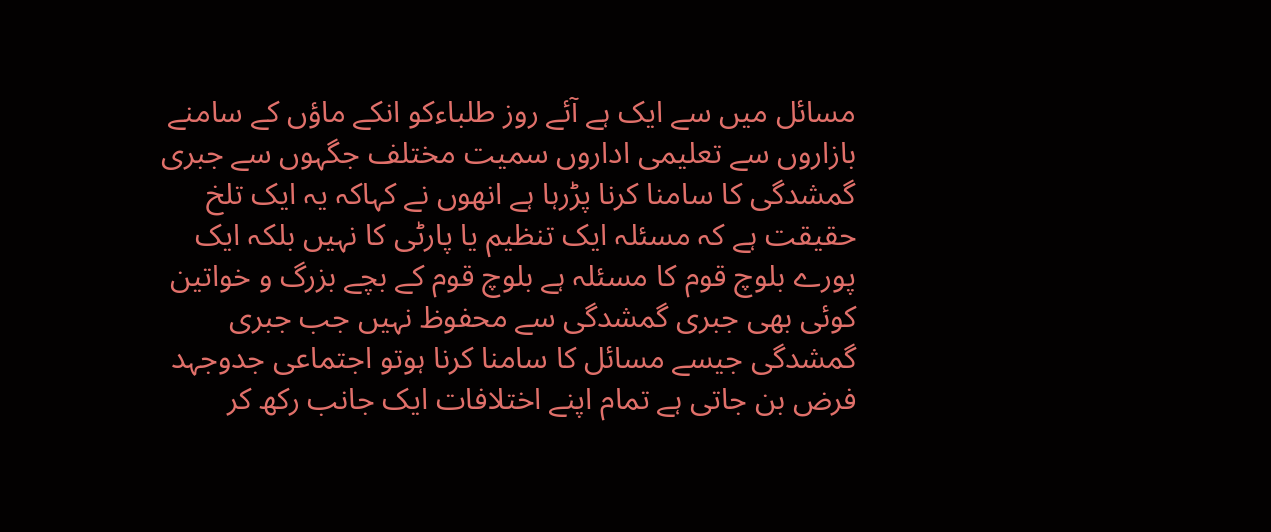مسائل میں سے ایک ہے آئے روز طلباءکو انکے ماؤں کے سامنے بازاروں سے تعلیمی اداروں سمیت مختلف جگہوں سے جبری گمشدگی کا سامنا کرنا پڑرہا ہے انھوں نے کہاکہ یہ ایک تلخ حقیقت ہے کہ مسئلہ ایک تنظیم یا پارٹی کا نہیں بلکہ ایک پورے بلوچ قوم کا مسئلہ ہے بلوچ قوم کے بچے بزرگ و خواتین کوئی بھی جبری گمشدگی سے محفوظ نہیں جب جبری گمشدگی جیسے مسائل کا سامنا کرنا ہوتو اجتماعی جدوجہد فرض بن جاتی ہے تمام اپنے اختلافات ایک جانب رکھ کر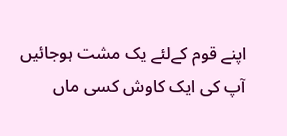اپنے قوم کےلئے یک مشت ہوجائیں آپ کی ایک کاوش کسی ماں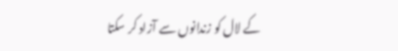کے لال کو زندانوں سے آزاد کر سکتا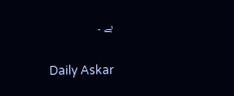ہے ۔

Daily Askar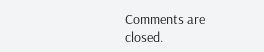Comments are closed.